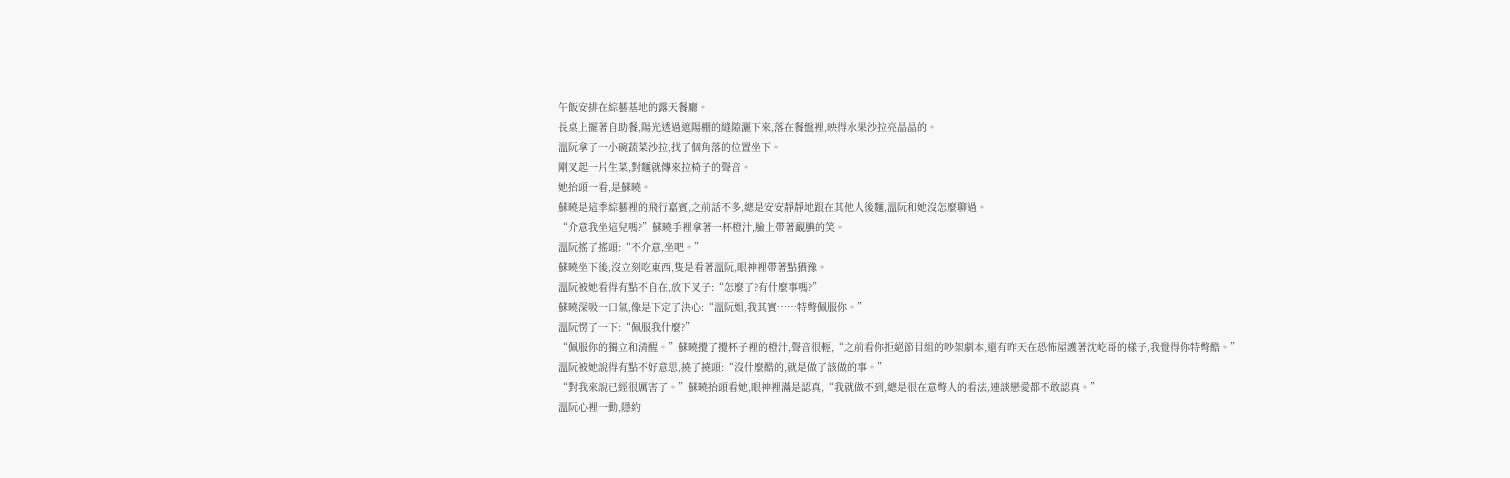午飯安排在綜藝基地的露天餐廳。
長桌上擺著自助餐,陽光透過遮陽棚的縫隙灑下來,落在餐盤裡,映得水果沙拉亮晶晶的。
溫阮拿了一小碗蔬菜沙拉,找了個角落的位置坐下。
剛叉起一片生菜,對麵就傳來拉椅子的聲音。
她抬頭一看,是蘇曉。
蘇曉是這季綜藝裡的飛行嘉賓,之前話不多,總是安安靜靜地跟在其他人後麵,溫阮和她沒怎麼聊過。
“介意我坐這兒嗎?”蘇曉手裡拿著一杯橙汁,臉上帶著靦腆的笑。
溫阮搖了搖頭:“不介意,坐吧。”
蘇曉坐下後,沒立刻吃東西,隻是看著溫阮,眼神裡帶著點猶豫。
溫阮被她看得有點不自在,放下叉子:“怎麼了?有什麼事嗎?”
蘇曉深吸一口氣,像是下定了決心:“溫阮姐,我其實……特彆佩服你。”
溫阮愣了一下:“佩服我什麼?”
“佩服你的獨立和清醒。”蘇曉攪了攪杯子裡的橙汁,聲音很輕,“之前看你拒絕節目組的吵架劇本,還有昨天在恐怖屋護著沈屹哥的樣子,我覺得你特彆酷。”
溫阮被她說得有點不好意思,撓了撓頭:“沒什麼酷的,就是做了該做的事。”
“對我來說已經很厲害了。”蘇曉抬頭看她,眼神裡滿是認真,“我就做不到,總是很在意彆人的看法,連談戀愛都不敢認真。”
溫阮心裡一動,隱約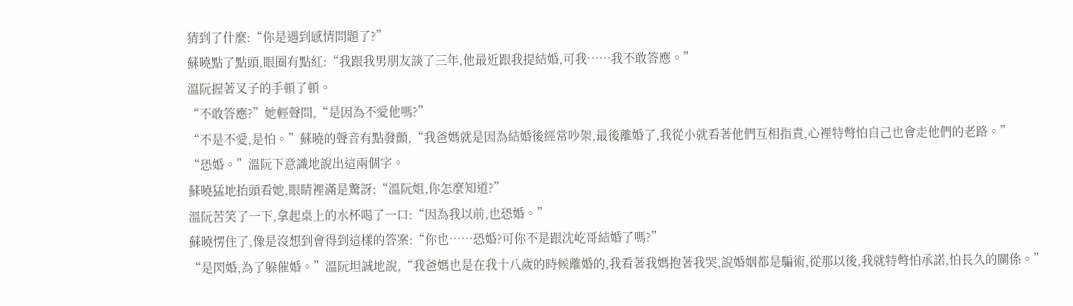猜到了什麼:“你是遇到感情問題了?”
蘇曉點了點頭,眼圈有點紅:“我跟我男朋友談了三年,他最近跟我提結婚,可我……我不敢答應。”
溫阮握著叉子的手頓了頓。
“不敢答應?”她輕聲問,“是因為不愛他嗎?”
“不是不愛,是怕。”蘇曉的聲音有點發顫,“我爸媽就是因為結婚後經常吵架,最後離婚了,我從小就看著他們互相指責,心裡特彆怕自己也會走他們的老路。”
“恐婚。”溫阮下意識地說出這兩個字。
蘇曉猛地抬頭看她,眼睛裡滿是驚訝:“溫阮姐,你怎麼知道?”
溫阮苦笑了一下,拿起桌上的水杯喝了一口:“因為我以前,也恐婚。”
蘇曉愣住了,像是沒想到會得到這樣的答案:“你也……恐婚?可你不是跟沈屹哥結婚了嗎?”
“是閃婚,為了躲催婚。”溫阮坦誠地說,“我爸媽也是在我十八歲的時候離婚的,我看著我媽抱著我哭,說婚姻都是騙術,從那以後,我就特彆怕承諾,怕長久的關係。”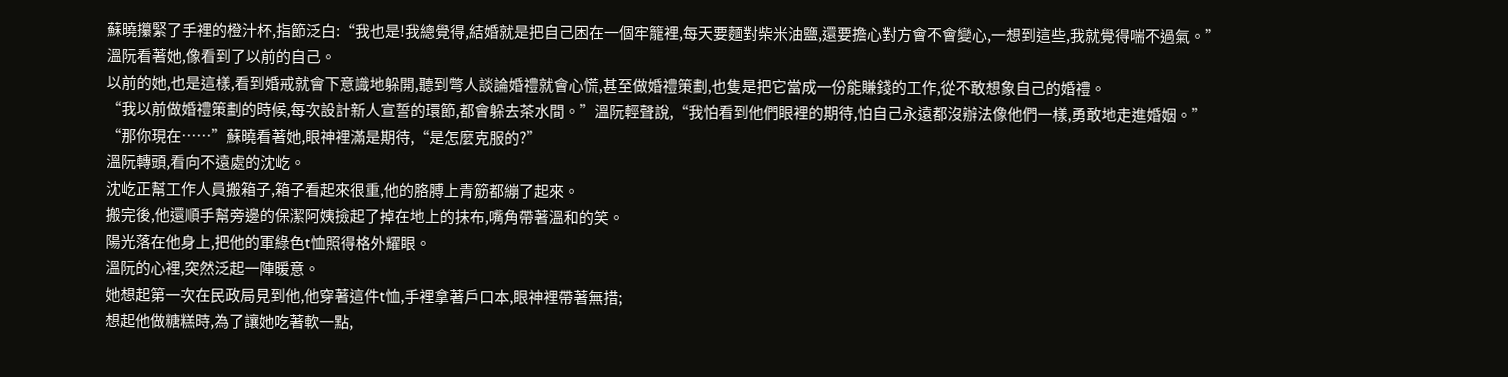蘇曉攥緊了手裡的橙汁杯,指節泛白:“我也是!我總覺得,結婚就是把自己困在一個牢籠裡,每天要麵對柴米油鹽,還要擔心對方會不會變心,一想到這些,我就覺得喘不過氣。”
溫阮看著她,像看到了以前的自己。
以前的她,也是這樣,看到婚戒就會下意識地躲開,聽到彆人談論婚禮就會心慌,甚至做婚禮策劃,也隻是把它當成一份能賺錢的工作,從不敢想象自己的婚禮。
“我以前做婚禮策劃的時候,每次設計新人宣誓的環節,都會躲去茶水間。”溫阮輕聲說,“我怕看到他們眼裡的期待,怕自己永遠都沒辦法像他們一樣,勇敢地走進婚姻。”
“那你現在……”蘇曉看著她,眼神裡滿是期待,“是怎麼克服的?”
溫阮轉頭,看向不遠處的沈屹。
沈屹正幫工作人員搬箱子,箱子看起來很重,他的胳膊上青筋都繃了起來。
搬完後,他還順手幫旁邊的保潔阿姨撿起了掉在地上的抹布,嘴角帶著溫和的笑。
陽光落在他身上,把他的軍綠色t恤照得格外耀眼。
溫阮的心裡,突然泛起一陣暖意。
她想起第一次在民政局見到他,他穿著這件t恤,手裡拿著戶口本,眼神裡帶著無措;
想起他做糖糕時,為了讓她吃著軟一點,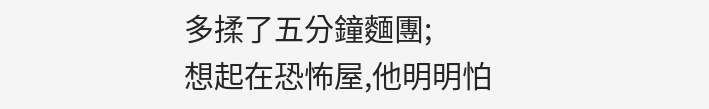多揉了五分鐘麵團;
想起在恐怖屋,他明明怕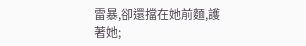雷暴,卻還擋在她前麵,護著她;